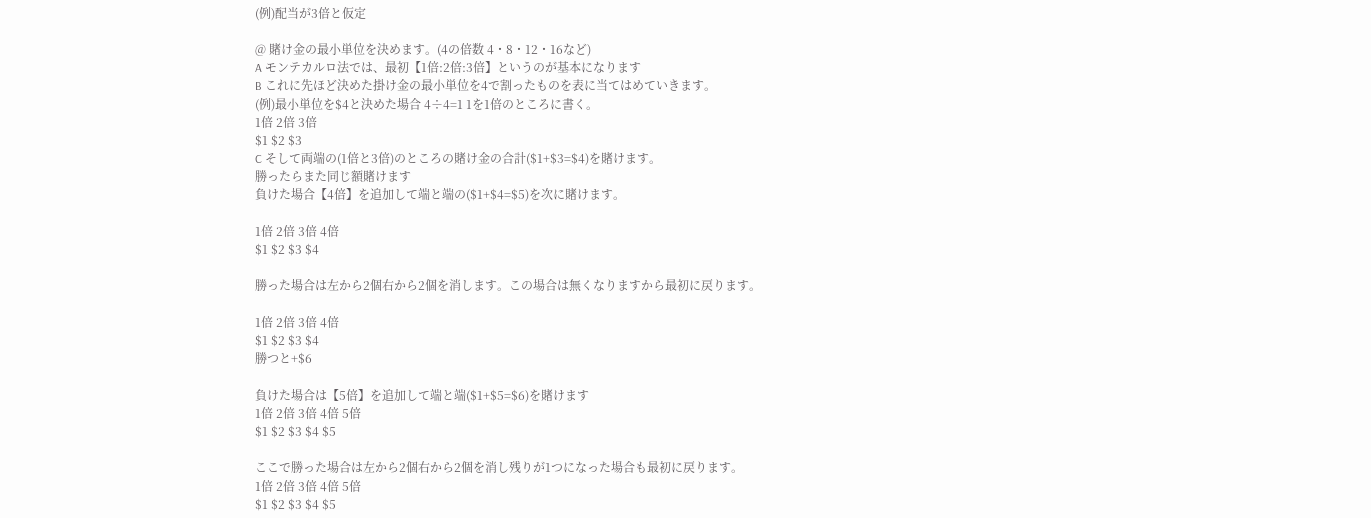(例)配当が3倍と仮定

@ 賭け金の最小単位を決めます。(4の倍数 4・8・12・16など)
A モンテカルロ法では、最初【1倍:2倍:3倍】というのが基本になります
B これに先ほど決めた掛け金の最小単位を4で割ったものを表に当てはめていきます。
(例)最小単位を$4と決めた場合 4÷4=1 1を1倍のところに書く。
1倍 2倍 3倍
$1 $2 $3
C そして両端の(1倍と3倍)のところの賭け金の合計($1+$3=$4)を賭けます。
勝ったらまた同じ額賭けます
負けた場合【4倍】を追加して端と端の($1+$4=$5)を次に賭けます。

1倍 2倍 3倍 4倍
$1 $2 $3 $4

勝った場合は左から2個右から2個を消します。この場合は無くなりますから最初に戻ります。

1倍 2倍 3倍 4倍
$1 $2 $3 $4
勝つと+$6

負けた場合は【5倍】を追加して端と端($1+$5=$6)を賭けます
1倍 2倍 3倍 4倍 5倍
$1 $2 $3 $4 $5

ここで勝った場合は左から2個右から2個を消し残りが1つになった場合も最初に戻ります。
1倍 2倍 3倍 4倍 5倍
$1 $2 $3 $4 $5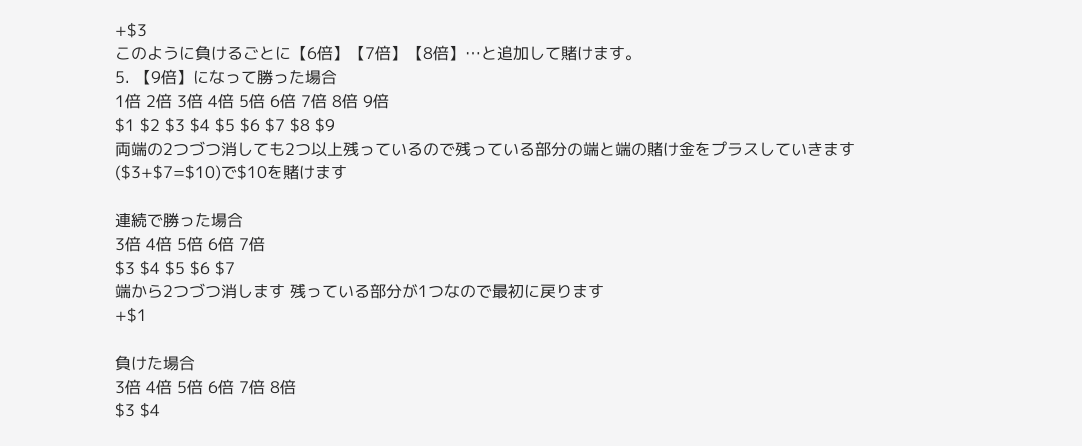+$3
このように負けるごとに【6倍】【7倍】【8倍】…と追加して賭けます。
5. 【9倍】になって勝った場合
1倍 2倍 3倍 4倍 5倍 6倍 7倍 8倍 9倍
$1 $2 $3 $4 $5 $6 $7 $8 $9
両端の2つづつ消しても2つ以上残っているので残っている部分の端と端の賭け金をプラスしていきます
($3+$7=$10)で$10を賭けます

連続で勝った場合
3倍 4倍 5倍 6倍 7倍
$3 $4 $5 $6 $7
端から2つづつ消します 残っている部分が1つなので最初に戻ります
+$1

負けた場合
3倍 4倍 5倍 6倍 7倍 8倍
$3 $4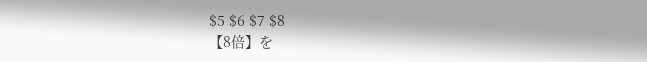$5 $6 $7 $8
【8倍】を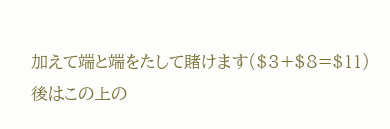加えて端と端をたして賭けます($3+$8=$11)
後はこの上の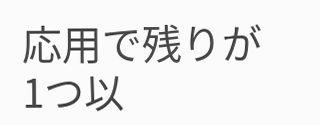応用で残りが1つ以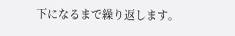下になるまで繰り返します。